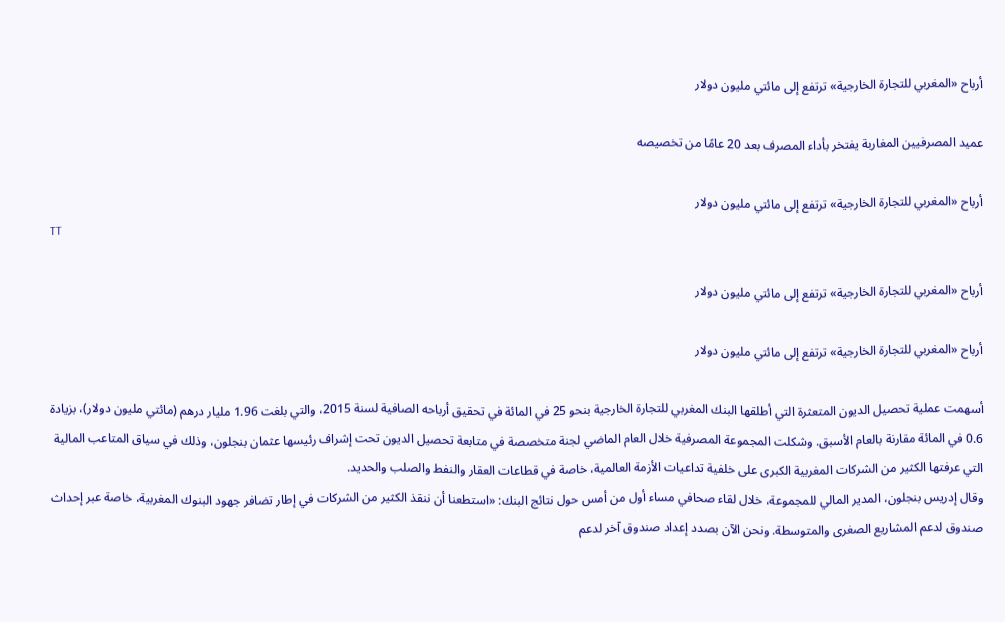أرباح «المغربي للتجارة الخارجية» ترتفع إلى مائتي مليون دولار

عميد المصرفيين المغاربة يفتخر بأداء المصرف بعد 20 عامًا من تخصيصه

أرباح «المغربي للتجارة الخارجية» ترتفع إلى مائتي مليون دولار
TT

أرباح «المغربي للتجارة الخارجية» ترتفع إلى مائتي مليون دولار

أرباح «المغربي للتجارة الخارجية» ترتفع إلى مائتي مليون دولار

أسهمت عملية تحصيل الديون المتعثرة التي أطلقها البنك المغربي للتجارة الخارجية بنحو 25 في المائة في تحقيق أرباحه الصافية لسنة 2015، والتي بلغت 1.96 مليار درهم (مائتي مليون دولار)، بزيادة 0.6 في المائة مقارنة بالعام الأسبق. وشكلت المجموعة المصرفية خلال العام الماضي لجنة متخصصة في متابعة تحصيل الديون تحت إشراف رئيسها عثمان بنجلون، وذلك في سياق المتاعب المالية التي عرفتها الكثير من الشركات المغربية الكبرى على خلفية تداعيات الأزمة العالمية، خاصة في قطاعات العقار والنفط والصلب والحديد.
وقال إدريس بنجلون، المدير المالي للمجموعة، خلال لقاء صحافي مساء أول من أمس حول نتائج البنك: «استطعنا أن ننقذ الكثير من الشركات في إطار تضافر جهود البنوك المغربية، خاصة عبر إحداث صندوق لدعم المشاريع الصغرى والمتوسطة. ونحن الآن بصدد إعداد صندوق آخر لدعم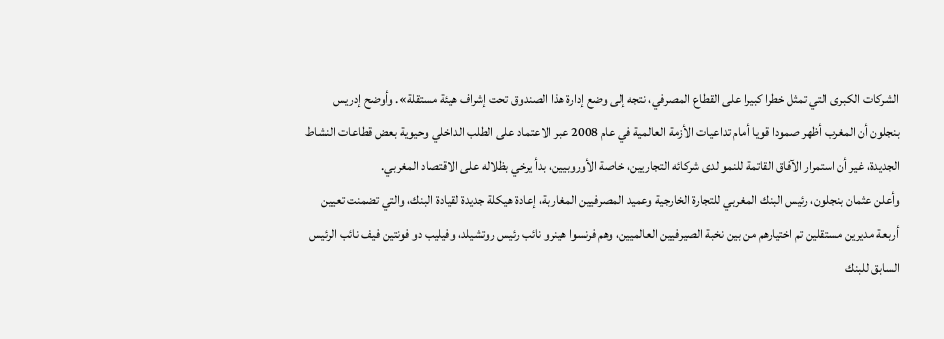الشركات الكبرى التي تمثل خطرا كبيرا على القطاع المصرفي، نتجه إلى وضع إدارة هذا الصندوق تحت إشراف هيئة مستقلة». وأوضح إدريس بنجلون أن المغرب أظهر صمودا قويا أمام تداعيات الأزمة العالمية في عام 2008 عبر الاعتماد على الطلب الداخلي وحيوية بعض قطاعات النشاط الجديدة، غير أن استمرار الآفاق القاتمة للنمو لدى شركائه التجاريين، خاصة الأوروبيين، بدأ يرخي بظلاله على الاقتصاد المغربي.
وأعلن عثمان بنجلون، رئيس البنك المغربي للتجارة الخارجية وعميد المصرفيين المغاربة، إعادة هيكلة جديدة لقيادة البنك، والتي تضمنت تعيين أربعة مديرين مستقلين تم اختيارهم من بين نخبة الصيرفيين العالميين، وهم فرنسوا هينرو نائب رئيس روتشيلد، وفيليب دو فونتين فيف نائب الرئيس السابق للبنك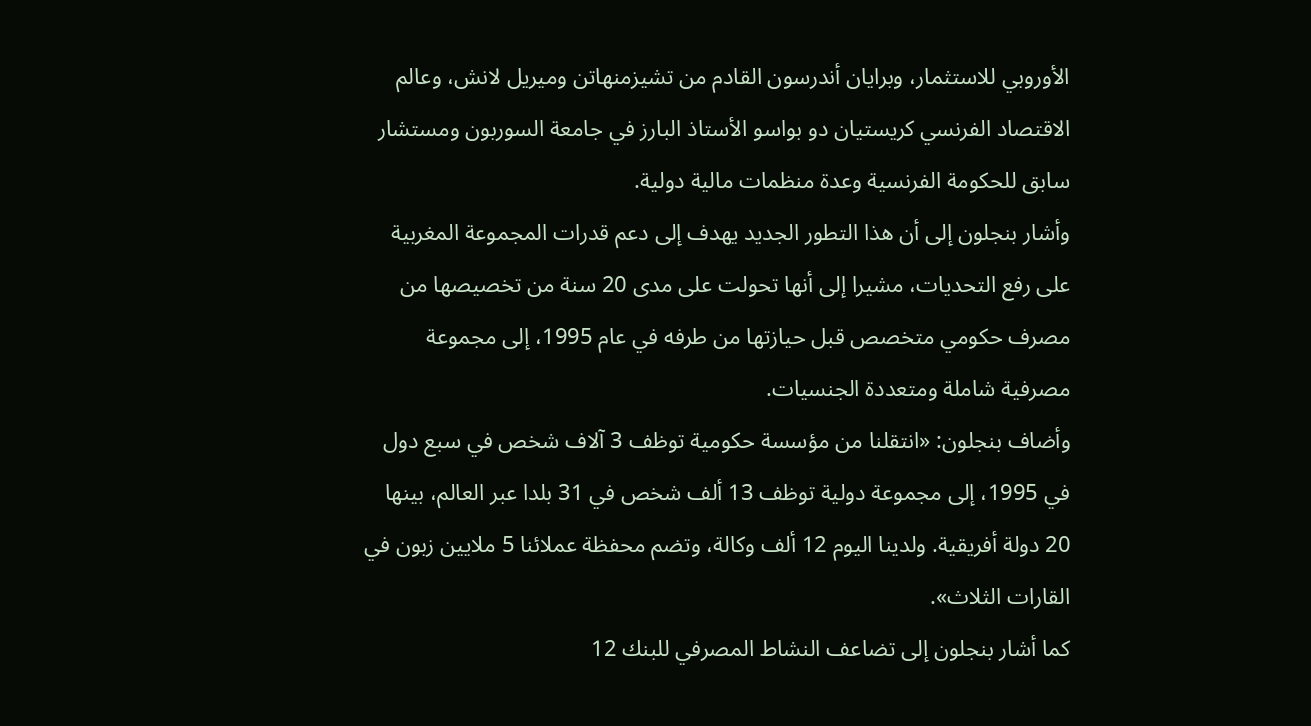الأوروبي للاستثمار، وبرايان أندرسون القادم من تشيزمنهاتن وميريل لانش، وعالم الاقتصاد الفرنسي كريستيان دو بواسو الأستاذ البارز في جامعة السوربون ومستشار سابق للحكومة الفرنسية وعدة منظمات مالية دولية.
وأشار بنجلون إلى أن هذا التطور الجديد يهدف إلى دعم قدرات المجموعة المغربية على رفع التحديات، مشيرا إلى أنها تحولت على مدى 20 سنة من تخصيصها من مصرف حكومي متخصص قبل حيازتها من طرفه في عام 1995، إلى مجموعة مصرفية شاملة ومتعددة الجنسيات.
وأضاف بنجلون: «انتقلنا من مؤسسة حكومية توظف 3 آلاف شخص في سبع دول في 1995، إلى مجموعة دولية توظف 13 ألف شخص في 31 بلدا عبر العالم، بينها 20 دولة أفريقية. ولدينا اليوم 12 ألف وكالة، وتضم محفظة عملائنا 5 ملايين زبون في القارات الثلاث».
كما أشار بنجلون إلى تضاعف النشاط المصرفي للبنك 12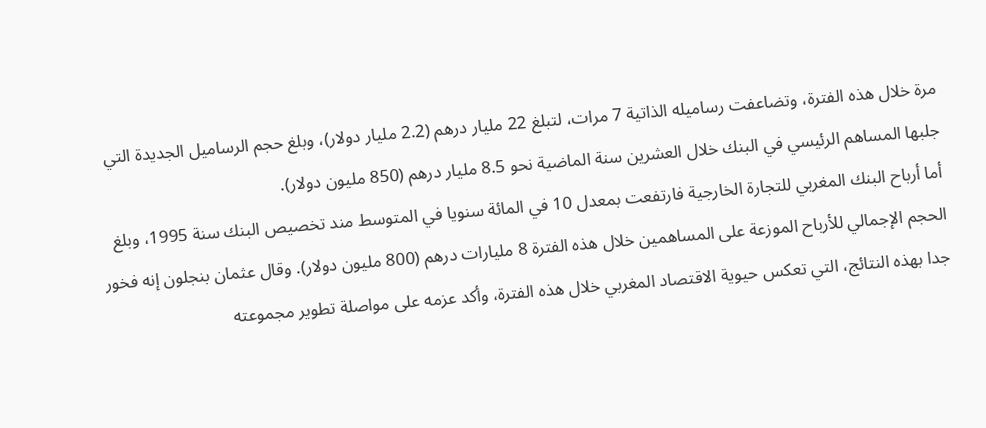مرة خلال هذه الفترة، وتضاعفت رساميله الذاتية 7 مرات، لتبلغ 22 مليار درهم (2.2 مليار دولار)، وبلغ حجم الرساميل الجديدة التي جلبها المساهم الرئيسي في البنك خلال العشرين سنة الماضية نحو 8.5 مليار درهم (850 مليون دولار).
أما أرباح البنك المغربي للتجارة الخارجية فارتفعت بمعدل 10 في المائة سنويا في المتوسط مند تخصيص البنك سنة 1995، وبلغ الحجم الإجمالي للأرباح الموزعة على المساهمين خلال هذه الفترة 8 مليارات درهم (800 مليون دولار). وقال عثمان بنجلون إنه فخور جدا بهذه النتائج، التي تعكس حيوية الاقتصاد المغربي خلال هذه الفترة، وأكد عزمه على مواصلة تطوير مجموعته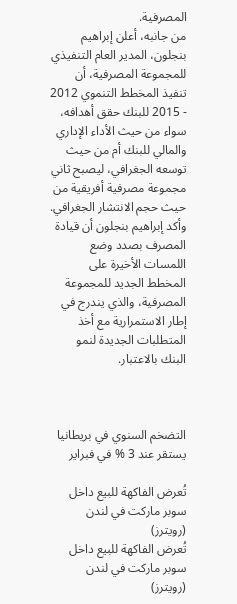المصرفية.
من جانبه، أعلن إبراهيم بنجلون، المدير العام التنفيذي للمجموعة المصرفية، أن تنفيذ المخطط التنموي 2012 - 2015 للبنك حقق أهدافه، سواء من حيث الأداء الإداري والمالي للبنك أم من حيث توسعه الجغرافي، ليصبح ثاني مجموعة مصرفية أفريقية من حيث حجم الانتشار الجغرافي.
وأكد إبراهيم بنجلون أن قيادة المصرف بصدد وضع اللمسات الأخيرة على المخطط الجديد للمجموعة المصرفية، والذي يندرج في إطار الاستمرارية مع أخذ المتطلبات الجديدة لنمو البنك بالاعتبار.



التضخم السنوي في بريطانيا يستقر عند 3 % في فبراير

تُعرض الفاكهة للبيع داخل سوبر ماركت في لندن (رويترز)
تُعرض الفاكهة للبيع داخل سوبر ماركت في لندن (رويترز)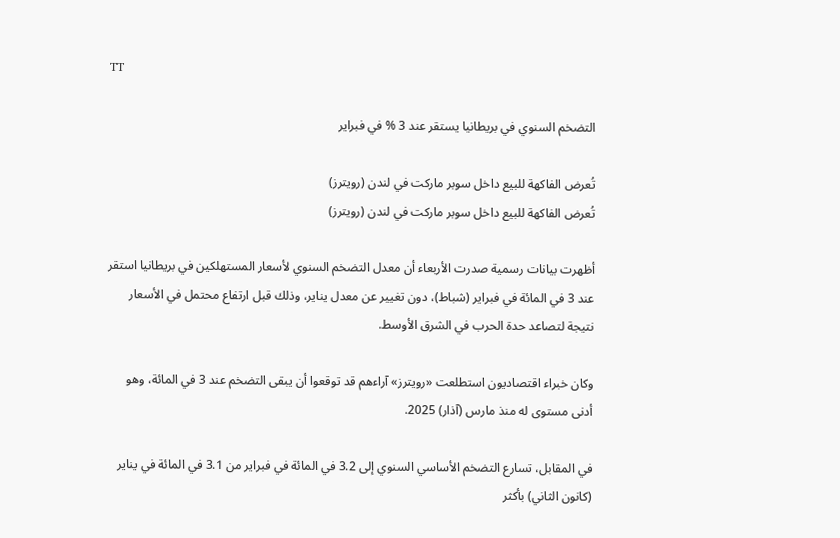TT

التضخم السنوي في بريطانيا يستقر عند 3 % في فبراير

تُعرض الفاكهة للبيع داخل سوبر ماركت في لندن (رويترز)
تُعرض الفاكهة للبيع داخل سوبر ماركت في لندن (رويترز)

أظهرت بيانات رسمية صدرت الأربعاء أن معدل التضخم السنوي لأسعار المستهلكين في بريطانيا استقر عند 3 في المائة في فبراير (شباط)، دون تغيير عن معدل يناير، وذلك قبل ارتفاع محتمل في الأسعار نتيجة لتصاعد حدة الحرب في الشرق الأوسط.

وكان خبراء اقتصاديون استطلعت «رويترز» آراءهم قد توقعوا أن يبقى التضخم عند 3 في المائة، وهو أدنى مستوى له منذ مارس (آذار) 2025.

في المقابل، تسارع التضخم الأساسي السنوي إلى 3.2 في المائة في فبراير من 3.1 في المائة في يناير (كانون الثاني) بأكثر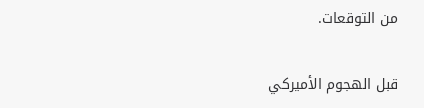من التوقعات.

قبل الهجوم الأميركي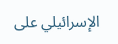الإسرائيلي على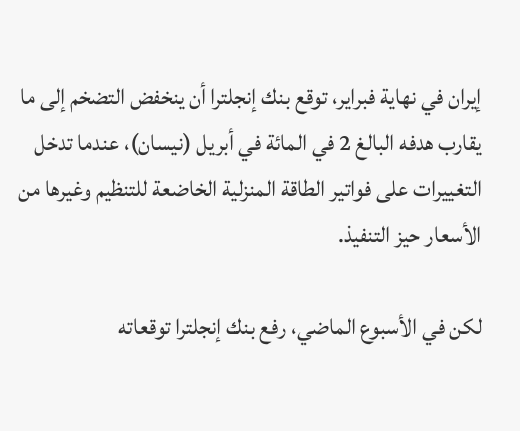إيران في نهاية فبراير، توقع بنك إنجلترا أن ينخفض التضخم إلى ما يقارب هدفه البالغ 2 في المائة في أبريل (نيسان)، عندما تدخل التغييرات على فواتير الطاقة المنزلية الخاضعة للتنظيم وغيرها من الأسعار حيز التنفيذ.

لكن في الأسبوع الماضي، رفع بنك إنجلترا توقعاته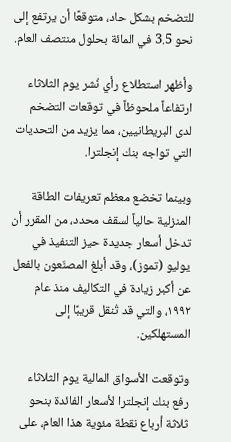للتضخم بشكل حاد، متوقعًا أن يرتفع إلى نحو 3.5 في المائة بحلول منتصف العام.

وأظهر استطلاع رأي نُشر يوم الثلاثاء ارتفاعاً ملحوظاً في توقعات التضخم لدى البريطانيين، مما يزيد من التحديات التي تواجه بنك إنجلترا.

وبينما تخضع معظم تعريفات الطاقة المنزلية حالياً لسقف محدد، من المقرر أن تدخل أسعار جديدة حيز التنفيذ في يوليو (تموز)، وقد أبلغ المصنّعون بالفعل عن أكبر زيادة في التكاليف منذ عام ١٩٩٢، والتي قد تُنقل قريبًا إلى المستهلكين.

وتوقعت الأسواق المالية يوم الثلاثاء رفع بنك إنجلترا لأسعار الفائدة بنحو ثلاثة أرباع نقطة مئوية هذا العام، على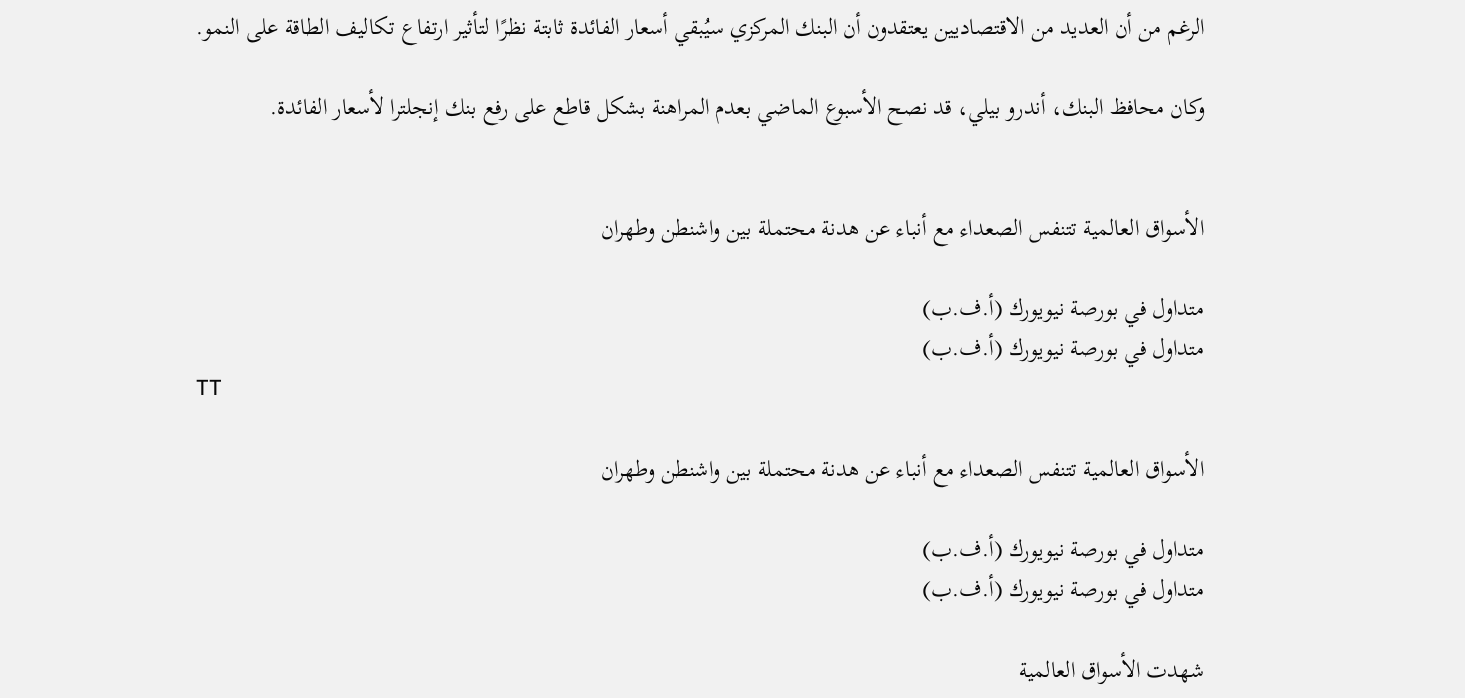الرغم من أن العديد من الاقتصاديين يعتقدون أن البنك المركزي سيُبقي أسعار الفائدة ثابتة نظرًا لتأثير ارتفاع تكاليف الطاقة على النمو.

وكان محافظ البنك، أندرو بيلي، قد نصح الأسبوع الماضي بعدم المراهنة بشكل قاطع على رفع بنك إنجلترا لأسعار الفائدة.


الأسواق العالمية تتنفس الصعداء مع أنباء عن هدنة محتملة بين واشنطن وطهران

متداول في بورصة نيويورك (أ.ف.ب)
متداول في بورصة نيويورك (أ.ف.ب)
TT

الأسواق العالمية تتنفس الصعداء مع أنباء عن هدنة محتملة بين واشنطن وطهران

متداول في بورصة نيويورك (أ.ف.ب)
متداول في بورصة نيويورك (أ.ف.ب)

شهدت الأسواق العالمية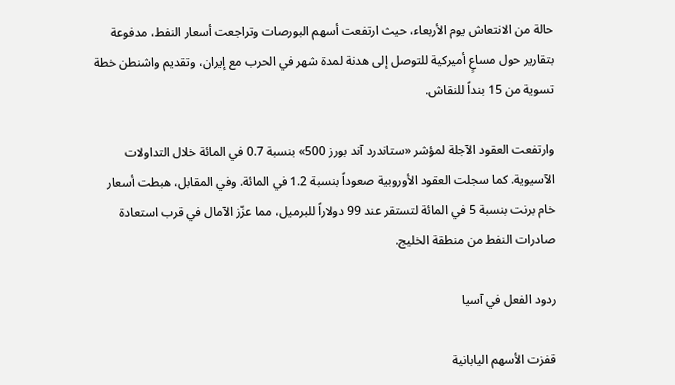حالة من الانتعاش يوم الأربعاء، حيث ارتفعت أسهم البورصات وتراجعت أسعار النفط، مدفوعة بتقارير حول مساعٍ أميركية للتوصل إلى هدنة لمدة شهر في الحرب مع إيران، وتقديم واشنطن خطة تسوية من 15 بنداً للنقاش.

وارتفعت العقود الآجلة لمؤشر «ستاندرد آند بورز 500» بنسبة 0.7 في المائة خلال التداولات الآسيوية. كما سجلت العقود الأوروبية صعوداً بنسبة 1.2 في المائة. وفي المقابل، هبطت أسعار خام برنت بنسبة 5 في المائة لتستقر عند 99 دولاراً للبرميل، مما عزّز الآمال في قرب استعادة صادرات النفط من منطقة الخليج.

ردود الفعل في آسيا

قفزت الأسهم اليابانية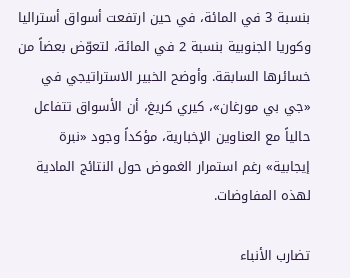بنسبة 3 في المائة، في حين ارتفعت أسواق أستراليا وكوريا الجنوبية بنسبة 2 في المائة، لتعوّض بعضاً من خسائرها السابقة. وأوضح الخبير الاستراتيجي في «جي بي مورغان»، كيري كريغ، أن الأسواق تتفاعل حالياً مع العناوين الإخبارية، مؤكداً وجود «نبرة إيجابية» رغم استمرار الغموض حول النتائج المادية لهذه المفاوضات.

تضارب الأنباء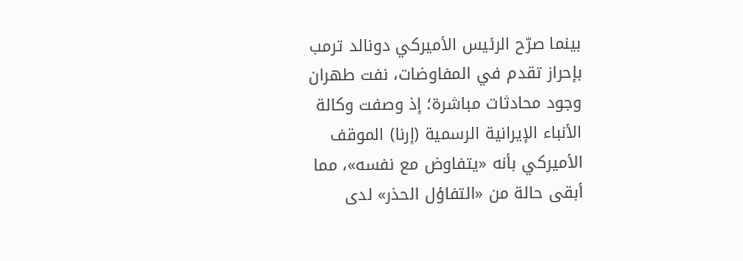بينما صرّح الرئيس الأميركي دونالد ترمب بإحراز تقدم في المفاوضات، نفت طهران وجود محادثات مباشرة؛ إذ وصفت وكالة الأنباء الإيرانية الرسمية (إرنا) الموقف الأميركي بأنه «يتفاوض مع نفسه»، مما أبقى حالة من «التفاؤل الحذر» لدى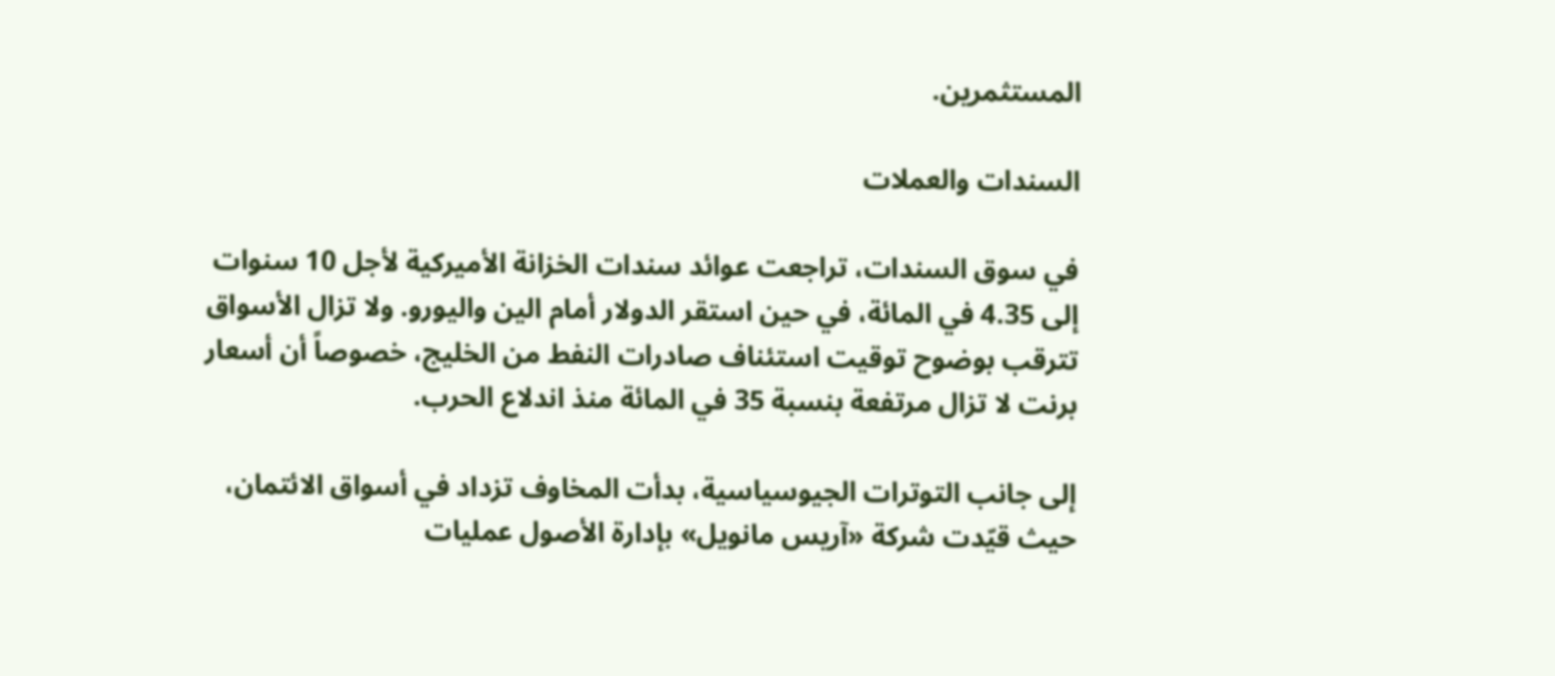المستثمرين.

السندات والعملات

في سوق السندات، تراجعت عوائد سندات الخزانة الأميركية لأجل 10 سنوات إلى 4.35 في المائة، في حين استقر الدولار أمام الين واليورو. ولا تزال الأسواق تترقب بوضوح توقيت استئناف صادرات النفط من الخليج، خصوصاً أن أسعار برنت لا تزال مرتفعة بنسبة 35 في المائة منذ اندلاع الحرب.

إلى جانب التوترات الجيوسياسية، بدأت المخاوف تزداد في أسواق الائتمان، حيث قيّدت شركة «آريس مانويل» بإدارة الأصول عمليات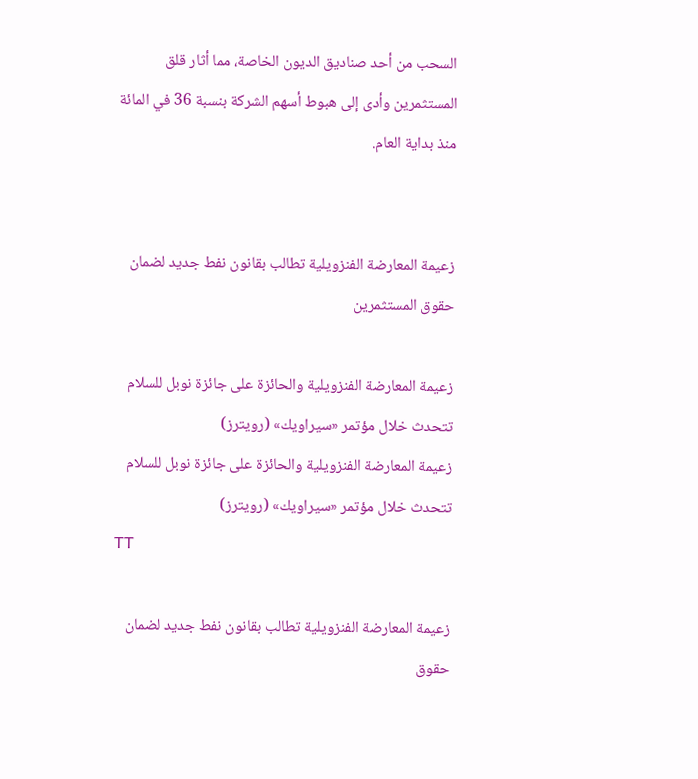السحب من أحد صناديق الديون الخاصة، مما أثار قلق المستثمرين وأدى إلى هبوط أسهم الشركة بنسبة 36 في المائة منذ بداية العام.


زعيمة المعارضة الفنزويلية تطالب بقانون نفط جديد لضمان حقوق المستثمرين

زعيمة المعارضة الفنزويلية والحائزة على جائزة نوبل للسلام تتحدث خلال مؤتمر «سيراويك» (رويترز)
زعيمة المعارضة الفنزويلية والحائزة على جائزة نوبل للسلام تتحدث خلال مؤتمر «سيراويك» (رويترز)
TT

زعيمة المعارضة الفنزويلية تطالب بقانون نفط جديد لضمان حقوق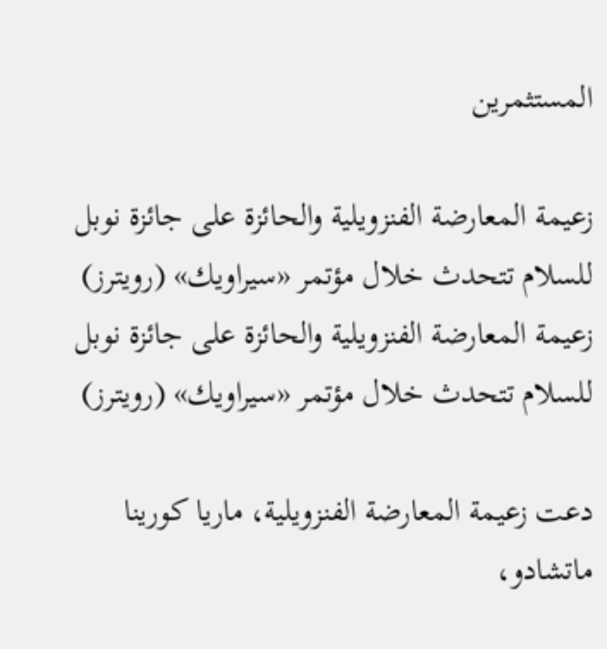المستثمرين

زعيمة المعارضة الفنزويلية والحائزة على جائزة نوبل للسلام تتحدث خلال مؤتمر «سيراويك» (رويترز)
زعيمة المعارضة الفنزويلية والحائزة على جائزة نوبل للسلام تتحدث خلال مؤتمر «سيراويك» (رويترز)

دعت زعيمة المعارضة الفنزويلية، ماريا كورينا ماتشادو،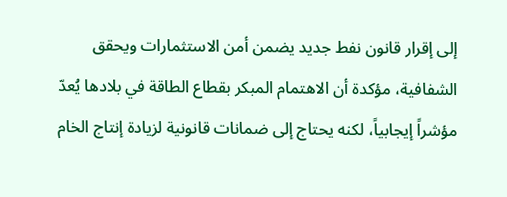إلى إقرار قانون نفط جديد يضمن أمن الاستثمارات ويحقق الشفافية، مؤكدة أن الاهتمام المبكر بقطاع الطاقة في بلادها يُعدّ مؤشراً إيجابياً، لكنه يحتاج إلى ضمانات قانونية لزيادة إنتاج الخام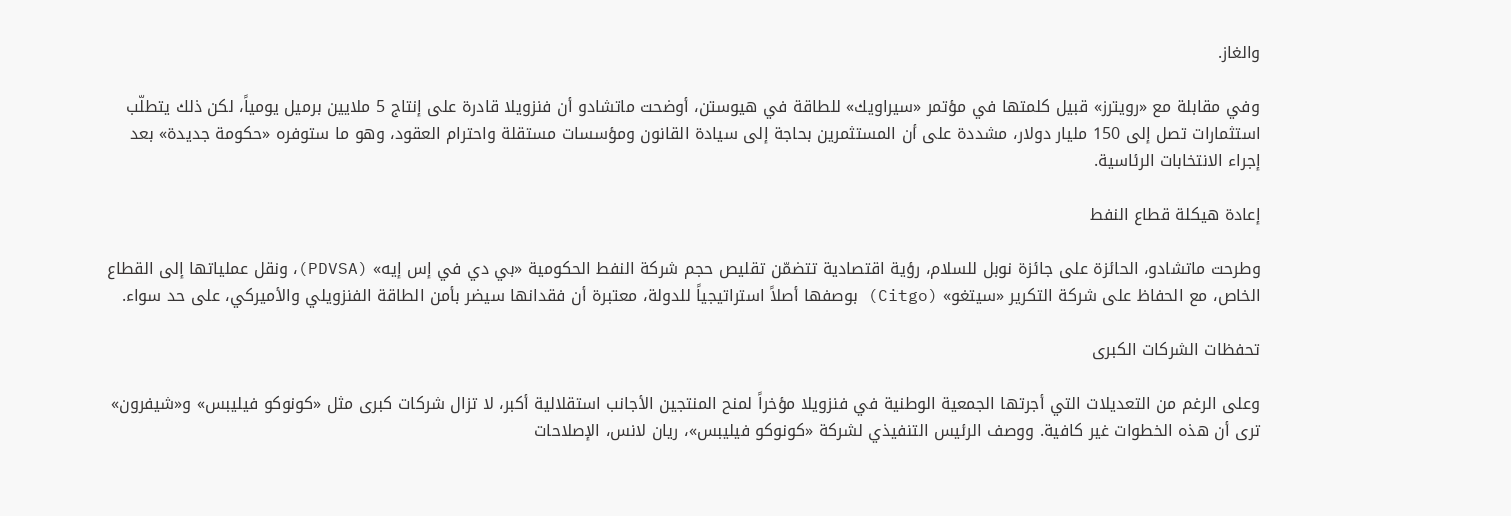والغاز.

وفي مقابلة مع «رويترز» قبيل كلمتها في مؤتمر «سيراويك» للطاقة في هيوستن، أوضحت ماتشادو أن فنزويلا قادرة على إنتاج 5 ملايين برميل يومياً، لكن ذلك يتطلّب استثمارات تصل إلى 150 مليار دولار، مشددة على أن المستثمرين بحاجة إلى سيادة القانون ومؤسسات مستقلة واحترام العقود، وهو ما ستوفره «حكومة جديدة» بعد إجراء الانتخابات الرئاسية.

إعادة هيكلة قطاع النفط

وطرحت ماتشادو، الحائزة على جائزة نوبل للسلام، رؤية اقتصادية تتضمّن تقليص حجم شركة النفط الحكومية «بي دي في إس إيه» (PDVSA)، ونقل عملياتها إلى القطاع الخاص، مع الحفاظ على شركة التكرير «سيتغو» (Citgo) بوصفها أصلاً استراتيجياً للدولة، معتبرة أن فقدانها سيضر بأمن الطاقة الفنزويلي والأميركي، على حد سواء.

تحفظات الشركات الكبرى

وعلى الرغم من التعديلات التي أجرتها الجمعية الوطنية في فنزويلا مؤخراً لمنح المنتجين الأجانب استقلالية أكبر، لا تزال شركات كبرى مثل «كونوكو فيليبس» و«شيفرون» ترى أن هذه الخطوات غير كافية. ووصف الرئيس التنفيذي لشركة «كونوكو فيليبس»، ريان لانس، الإصلاحات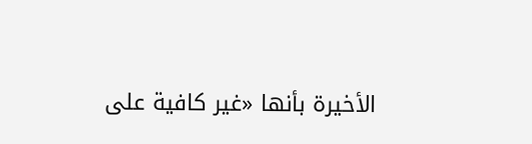الأخيرة بأنها «غير كافية على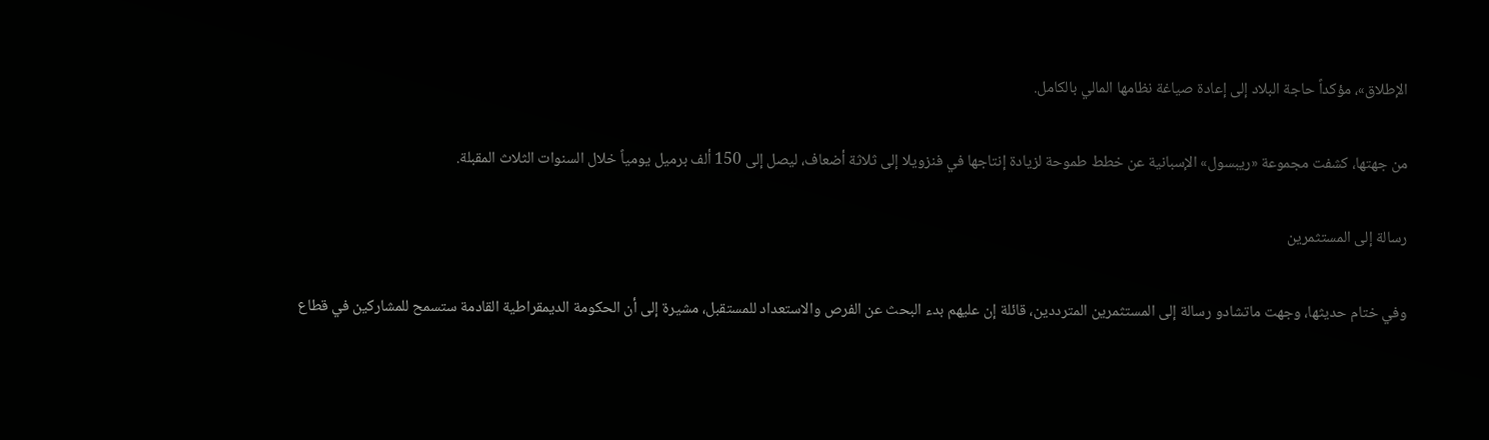الإطلاق»، مؤكداً حاجة البلاد إلى إعادة صياغة نظامها المالي بالكامل.

من جهتها، كشفت مجموعة «ريبسول» الإسبانية عن خطط طموحة لزيادة إنتاجها في فنزويلا إلى ثلاثة أضعاف، ليصل إلى 150 ألف برميل يومياً خلال السنوات الثلاث المقبلة.

رسالة إلى المستثمرين

وفي ختام حديثها، وجهت ماتشادو رسالة إلى المستثمرين المترددين، قائلة إن عليهم بدء البحث عن الفرص والاستعداد للمستقبل، مشيرة إلى أن الحكومة الديمقراطية القادمة ستسمح للمشاركين في قطاع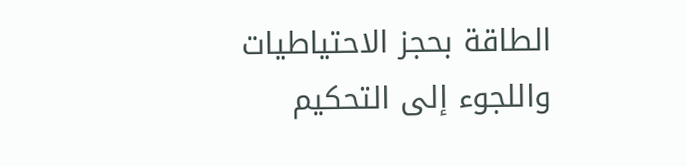الطاقة بحجز الاحتياطيات واللجوء إلى التحكيم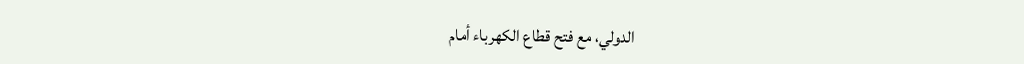الدولي، مع فتح قطاع الكهرباء أمام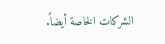الشركات الخاصة أيضاً.